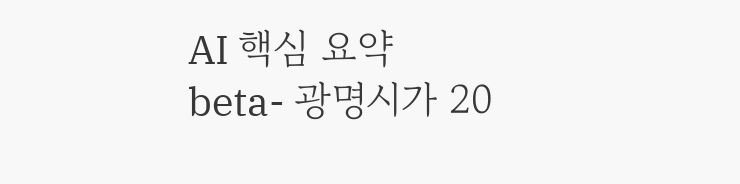AI 핵심 요약
beta- 광명시가 20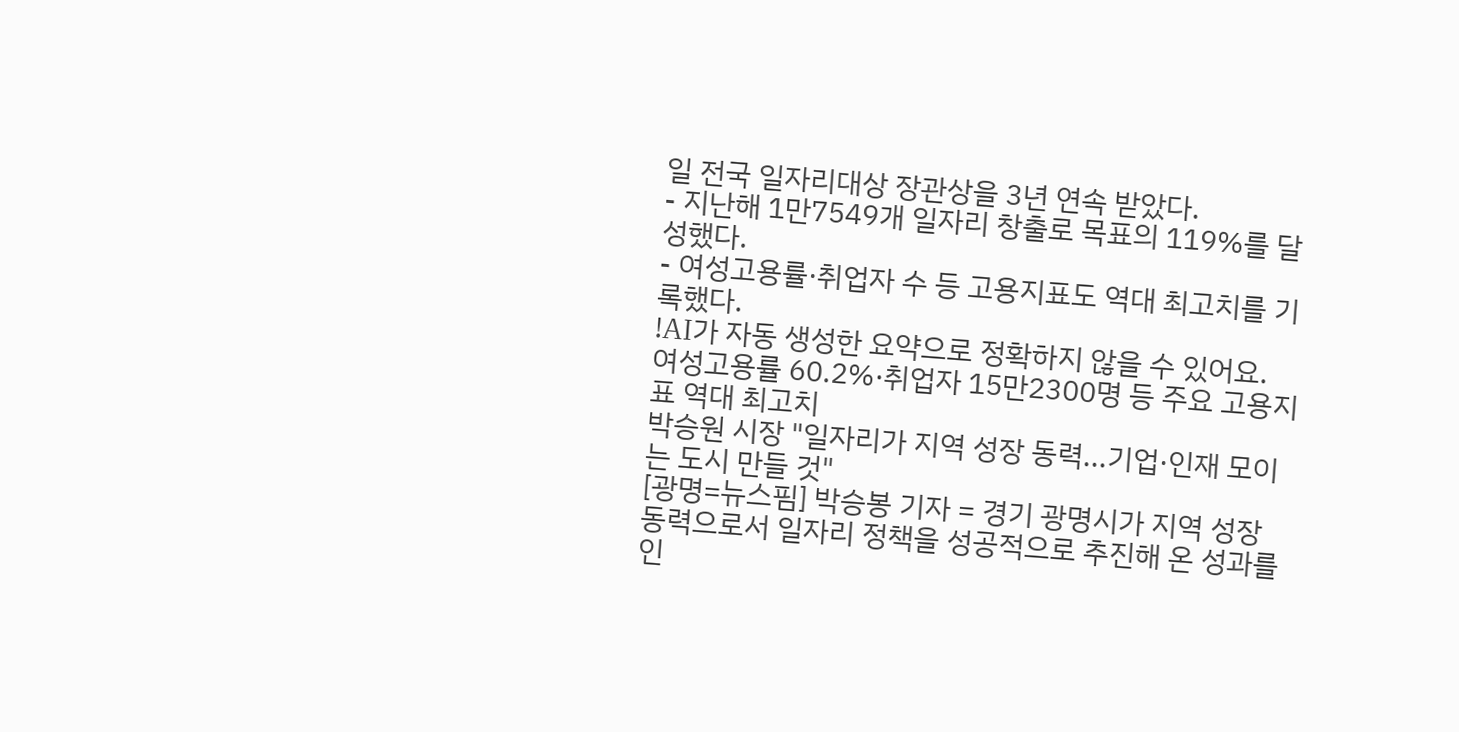일 전국 일자리대상 장관상을 3년 연속 받았다.
- 지난해 1만7549개 일자리 창출로 목표의 119%를 달성했다.
- 여성고용률·취업자 수 등 고용지표도 역대 최고치를 기록했다.
!AI가 자동 생성한 요약으로 정확하지 않을 수 있어요.
여성고용률 60.2%·취업자 15만2300명 등 주요 고용지표 역대 최고치
박승원 시장 "일자리가 지역 성장 동력...기업·인재 모이는 도시 만들 것"
[광명=뉴스핌] 박승봉 기자 = 경기 광명시가 지역 성장 동력으로서 일자리 정책을 성공적으로 추진해 온 성과를 인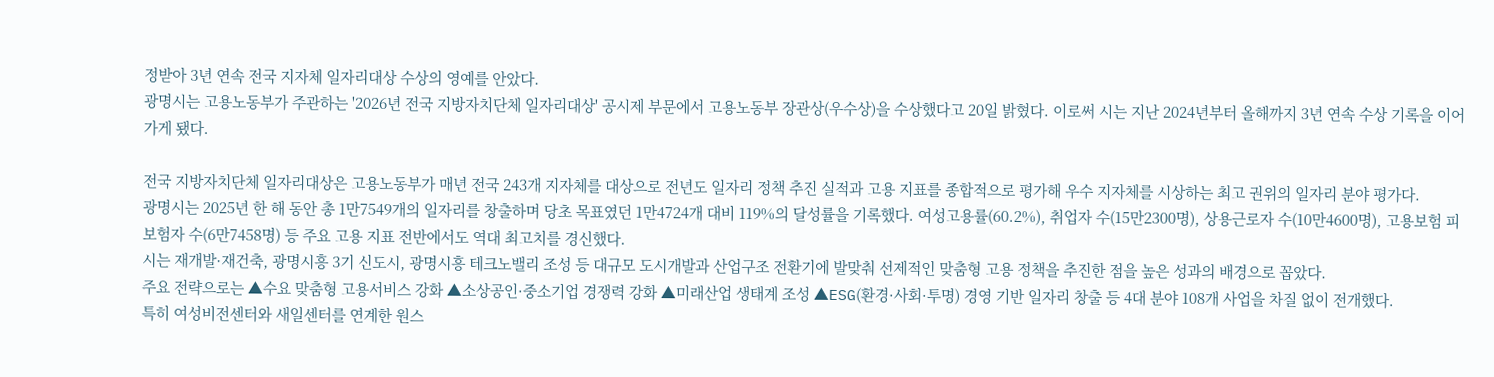정받아 3년 연속 전국 지자체 일자리대상 수상의 영예를 안았다.
광명시는 고용노동부가 주관하는 '2026년 전국 지방자치단체 일자리대상' 공시제 부문에서 고용노동부 장관상(우수상)을 수상했다고 20일 밝혔다. 이로써 시는 지난 2024년부터 올해까지 3년 연속 수상 기록을 이어가게 됐다.

전국 지방자치단체 일자리대상은 고용노동부가 매년 전국 243개 지자체를 대상으로 전년도 일자리 정책 추진 실적과 고용 지표를 종합적으로 평가해 우수 지자체를 시상하는 최고 권위의 일자리 분야 평가다.
광명시는 2025년 한 해 동안 총 1만7549개의 일자리를 창출하며 당초 목표였던 1만4724개 대비 119%의 달성률을 기록했다. 여성고용률(60.2%), 취업자 수(15만2300명), 상용근로자 수(10만4600명), 고용보험 피보험자 수(6만7458명) 등 주요 고용 지표 전반에서도 역대 최고치를 경신했다.
시는 재개발·재건축, 광명시흥 3기 신도시, 광명시흥 테크노밸리 조성 등 대규모 도시개발과 산업구조 전환기에 발맞춰 선제적인 맞춤형 고용 정책을 추진한 점을 높은 성과의 배경으로 꼽았다.
주요 전략으로는 ▲수요 맞춤형 고용서비스 강화 ▲소상공인·중소기업 경쟁력 강화 ▲미래산업 생태계 조성 ▲ESG(환경·사회·투명) 경영 기반 일자리 창출 등 4대 분야 108개 사업을 차질 없이 전개했다.
특히 여성비전센터와 새일센터를 연계한 원스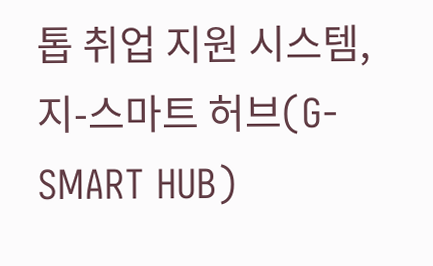톱 취업 지원 시스템, 지-스마트 허브(G-SMART HUB)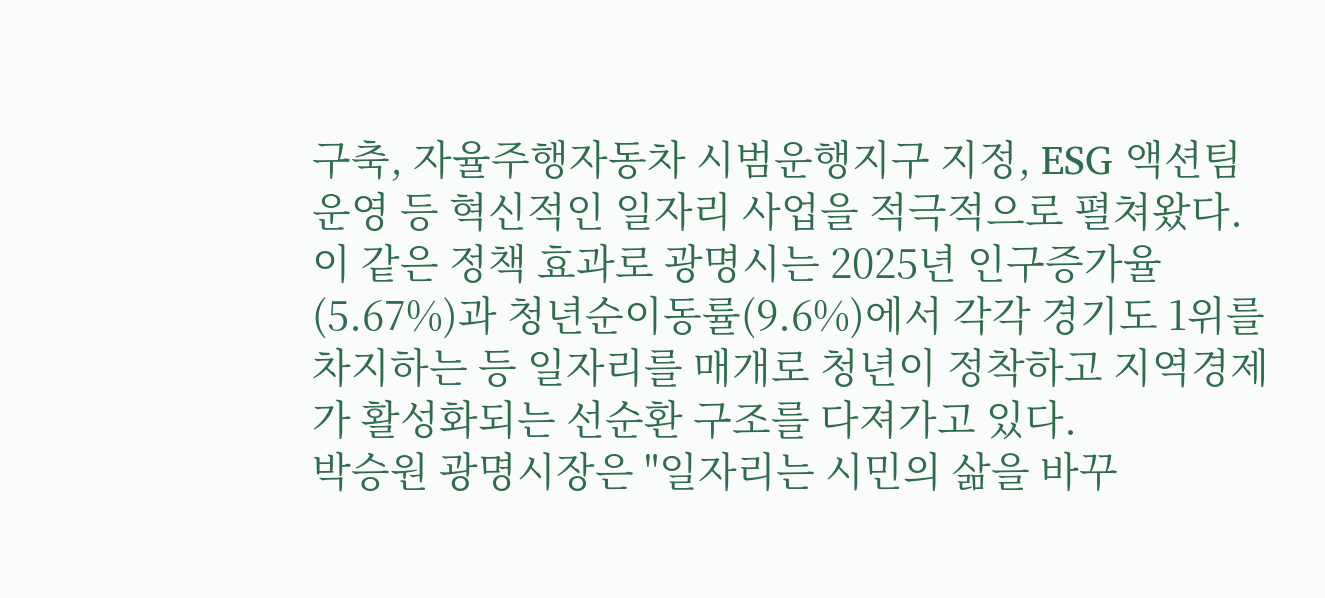구축, 자율주행자동차 시범운행지구 지정, ESG 액션팀 운영 등 혁신적인 일자리 사업을 적극적으로 펼쳐왔다.
이 같은 정책 효과로 광명시는 2025년 인구증가율(5.67%)과 청년순이동률(9.6%)에서 각각 경기도 1위를 차지하는 등 일자리를 매개로 청년이 정착하고 지역경제가 활성화되는 선순환 구조를 다져가고 있다.
박승원 광명시장은 "일자리는 시민의 삶을 바꾸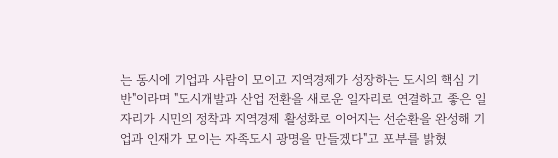는 동시에 기업과 사람이 모이고 지역경제가 성장하는 도시의 핵심 기반"이라며 "도시개발과 산업 전환을 새로운 일자리로 연결하고 좋은 일자리가 시민의 정착과 지역경제 활성화로 이어지는 선순환을 완성해 기업과 인재가 모이는 자족도시 광명을 만들겠다"고 포부를 밝혔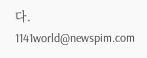다.
1141world@newspim.com